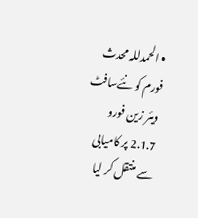• الحمدللہ محدث فورم کو نئےسافٹ ویئر زین فورو 2.1.7 پر کامیابی سے منتقل کر لیا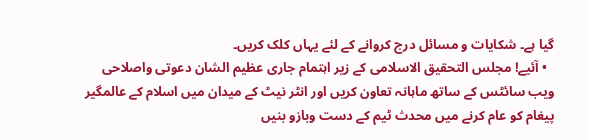گیا ہے۔ شکایات و مسائل درج کروانے کے لئے یہاں کلک کریں۔
  • آئیے! مجلس التحقیق الاسلامی کے زیر اہتمام جاری عظیم الشان دعوتی واصلاحی ویب سائٹس کے ساتھ ماہانہ تعاون کریں اور انٹر نیٹ کے میدان میں اسلام کے عالمگیر پیغام کو عام کرنے میں محدث ٹیم کے دست وبازو بنیں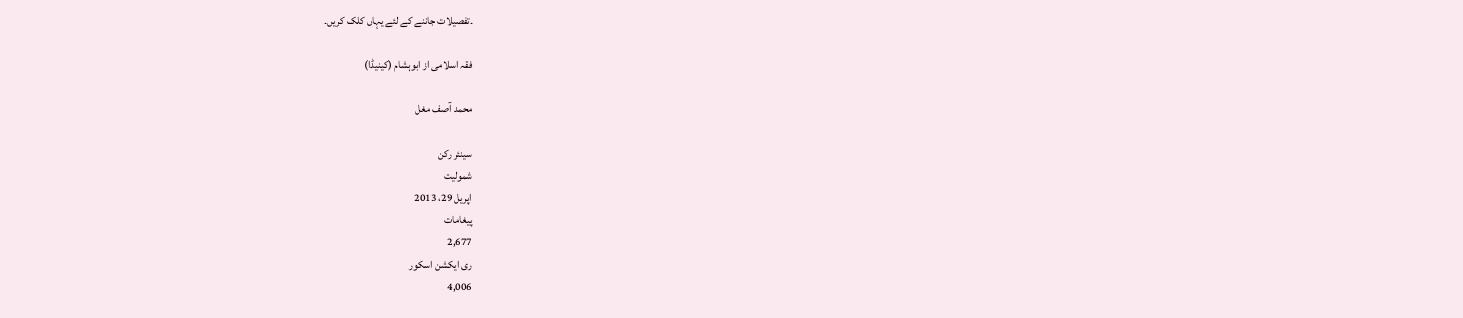۔تفصیلات جاننے کے لئے یہاں کلک کریں۔

فقہ اسلامی از ابوہشام (کینیڈا)

محمد آصف مغل

سینئر رکن
شمولیت
اپریل 29، 2013
پیغامات
2,677
ری ایکشن اسکور
4,006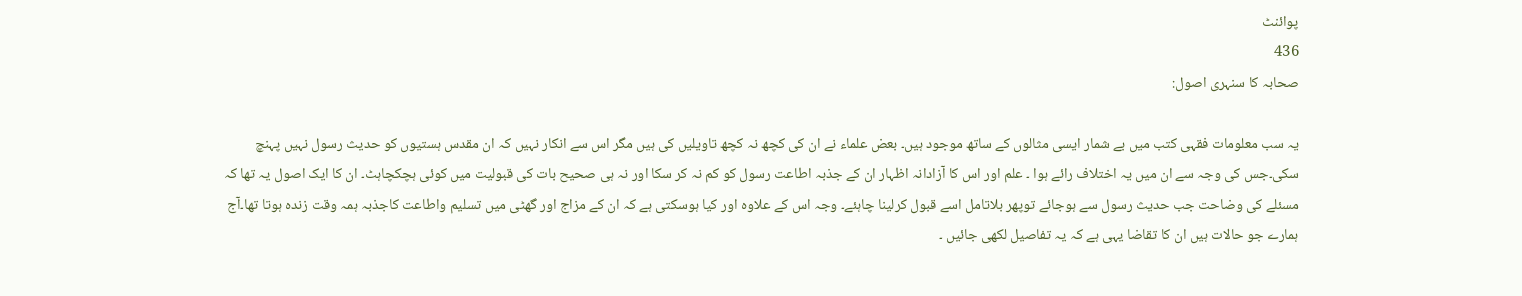پوائنٹ
436
صحابہ کا سنہری اصول:

یہ سب معلومات فقہی کتب میں بے شمار ایسی مثالوں کے ساتھ موجود ہیں۔ بعض علماء نے ان کی کچھ نہ کچھ تاویلیں کی ہیں مگر اس سے انکار نہیں کہ ان مقدس ہستیوں کو حدیث رسول نہیں پہنچ سکی۔جس کی وجہ سے ان میں یہ اختلاف رائے ہوا ۔ علم اور اس کا آزادانہ اظہار ان کے جذبہ اطاعت رسول کو کم نہ کر سکا اور نہ ہی صحیح بات کی قبولیت میں کوئی ہچکچاہٹ۔ ان کا ایک اصول یہ تھا کہ مسئلے کی وضاحت جب حدیث رسول سے ہوجائے توپھر بلاتامل اسے قبول کرلینا چاہئے۔ وجہ اس کے علاوہ اور کیا ہوسکتی ہے کہ ان کے مزاج اور گھٹی میں تسلیم واطاعت کاجذبہ ہمہ وقت زندہ ہوتا تھا۔آج ہمارے جو حالات ہیں ان کا تقاضا یہی ہے کہ یہ تفاصیل لکھی جائیں ۔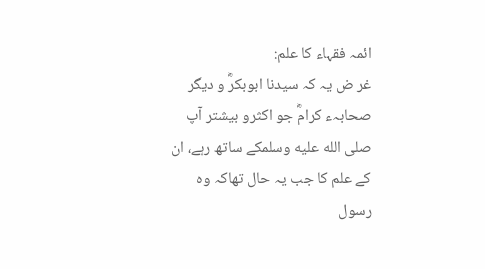ائمہ فقہاء کا علم:
غر ض یہ کہ سیدنا ابوبکرؓ و دیگر صحابہء کرامؓ جو اکثرو بیشتر آپ صلى الله عليه وسلمکے ساتھ رہے، ان کے علم کا جب یہ حال تھاکہ وہ رسول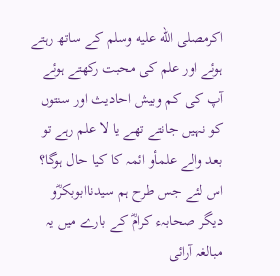اکرمصلى الله عليه وسلم کے ساتھ رہتے ہوئے اور علم کی محبت رکھتے ہوئے آپ کی کم وبیش احادیث اور سنتوں کو نہیں جانتے تھے یا لا علم رہے تو بعد والے علمأو ائمہ کا کیا حال ہوگا؟ اس لئے جس طرح ہم سیدناابوبکرؓو دیگر صحابہء کرامؓ کے بارے میں یہ مبالغہ آرائی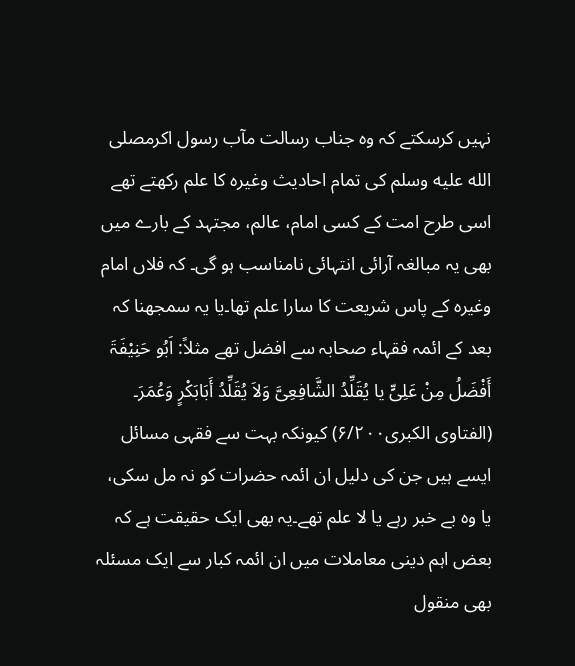نہیں کرسکتے کہ وہ جناب رسالت مآب رسول اکرمصلى الله عليه وسلم کی تمام احادیث وغیرہ کا علم رکھتے تھے اسی طرح امت کے کسی امام، عالم، مجتہد کے بارے میں بھی یہ مبالغہ آرائی انتہائی نامناسب ہو گی۔ کہ فلاں امام وغیرہ کے پاس شریعت کا سارا علم تھا۔یا یہ سمجھنا کہ بعد کے ائمہ فقہاء صحابہ سے افضل تھے مثلاً: اَبُو حَنِیْفَۃَ أَفْضَلُ مِنْ عَلِیٍّ یا یُقَلِّدُ الشَّافِعِیَّ وَلاَ یُقَلِّدُ أَبَابَکْرٍ وَعُمَرَ۔ (الفتاوی الکبری۶/۲۰۰) کیونکہ بہت سے فقہی مسائل ایسے ہیں جن کی دلیل ان ائمہ حضرات کو نہ مل سکی، یا وہ بے خبر رہے یا لا علم تھے۔یہ بھی ایک حقیقت ہے کہ بعض اہم دینی معاملات میں ان ائمہ کبار سے ایک مسئلہ بھی منقول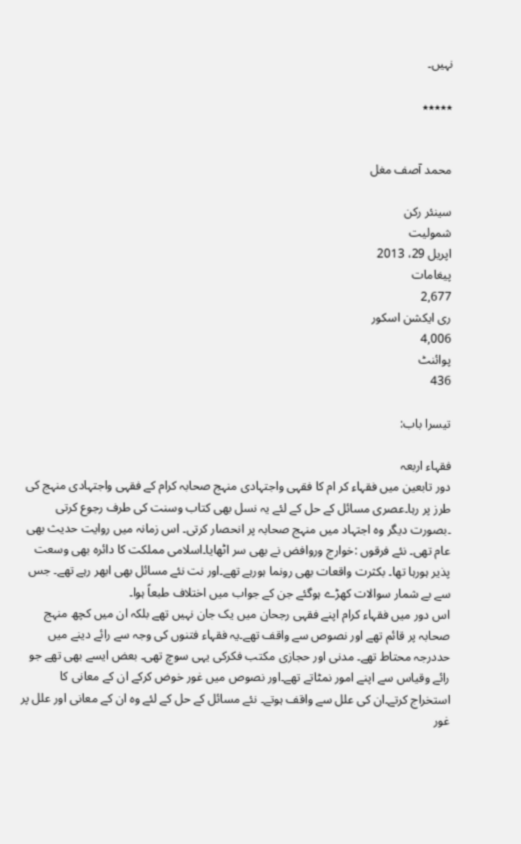نہیں۔

٭٭٭٭٭


محمد آصف مغل

سینئر رکن
شمولیت
اپریل 29، 2013
پیغامات
2,677
ری ایکشن اسکور
4,006
پوائنٹ
436

تیسرا باب:

فقہاء اربعہ
دور تابعین میں فقہاء کر ام کا فقہی واجتہادی منہج صحابہ کرام کے فقہی واجتہادی منہج کی طرز پر رہا۔عصری مسائل کے حل کے لئے یہ نسل بھی کتاب وسنت کی طرف رجوع کرتی ۔بصورت دیگر وہ اجتہاد میں منہج صحابہ پر انحصار کرتی۔ اس زمانہ میں روایت حدیث بھی عام تھی۔ نئے فرقوں :خوارج وروافض نے بھی سر اٹھایا۔اسلامی مملکت کا دائرہ بھی وسعت پذیر ہورہا تھا۔ بکثرت واقعات بھی رونما ہورہے تھے۔اور نت نئے مسائل بھی ابھر رہے تھے۔ جس سے بے شمار سوالات کھڑے ہوگئے جن کے جواب میں اختلاف طبعاً ہوا۔
اس دور میں فقہاء کرام اپنے فقہی رجحان میں یک جان نہیں تھے بلکہ ان میں کچھ منہج صحابہ پر قائم تھے اور نصوص سے واقف تھے۔یہ فقہاء فتنوں کی وجہ سے رائے دینے میں حددرجہ محتاط تھے۔ مدنی اور حجازی مکتب فکرکی یہی سوچ تھی۔ بعض ایسے بھی تھے جو رائے وقیاس سے اپنے امور نمٹاتے تھے۔اور نصوص میں غور خوض کرکے ان کے معانی کا استخراج کرتے۔ان کی علل سے واقف ہوتے۔ نئے مسائل کے حل کے لئے وہ ان کے معانی اور علل پر غور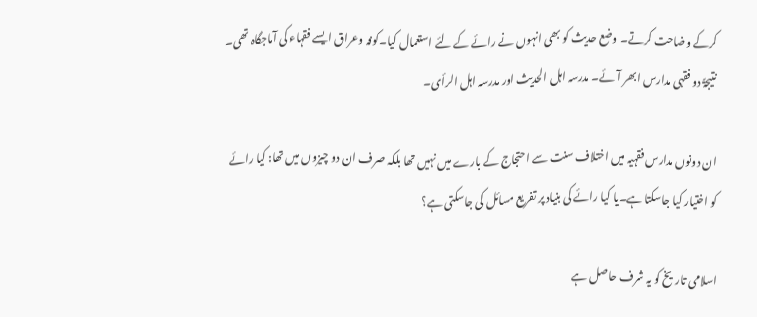کرکے وضاحت کرتے۔ وضع حدیث کو بھی انہوں نے رائے کے لئے استعمال کیا۔کوفہ وعراق ایسے فقہاء کی آماجگاہ تھی۔ نتیجۃً دو فقہی مدارس ابھر آئے۔ مدرسہ اہل الحدیث اور مدرسہ اہل الرأی۔

ان دونوں مدارس فقہیہ میں اختلاف سنت سے احتجاج کے بارے میں نہیں تھا بلکہ صرف ان دو چیزوں میں تھا: کیا رائے کو اختیار کیا جاسکتا ہے۔یا کیا رائے کی بنیاد پر تفریع مسائل کی جاسکتی ہے؟

اسلامی تاریخ کو یہ شرف حاصل ہے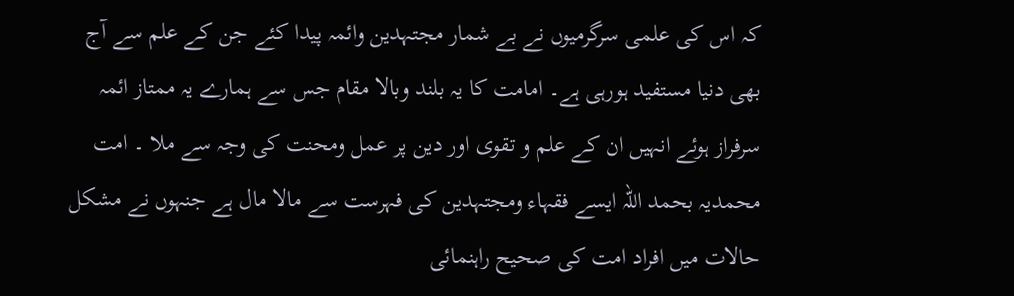کہ اس کی علمی سرگرمیوں نے بے شمار مجتہدین وائمہ پیدا کئے جن کے علم سے آج بھی دنیا مستفید ہورہی ہے۔ امامت کا یہ بلند وبالا مقام جس سے ہمارے یہ ممتاز ائمہ سرفراز ہوئے انہیں ان کے علم و تقوی اور دین پر عمل ومحنت کی وجہ سے ملا ۔ امت محمدیہ بحمد اللہ ایسے فقہاء ومجتہدین کی فہرست سے مالا مال ہے جنہوں نے مشکل حالات میں افراد امت کی صحیح راہنمائی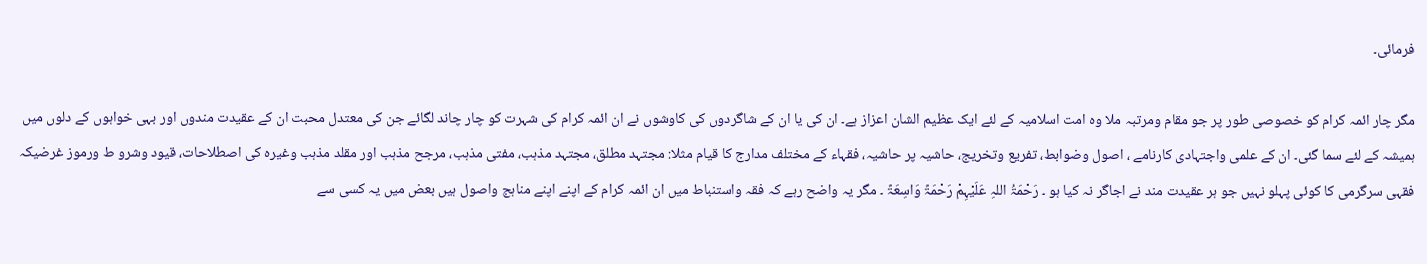فرمائی۔

مگر چار ائمہ کرام کو خصوصی طور پر جو مقام ومرتبہ ملا وہ امت اسلامیہ کے لئے ایک عظیم الشان اعزاز ہے۔ ان کی یا ان کے شاگردوں کی کاوشوں نے ان ائمہ کرام کی شہرت کو چار چاند لگائے جن کی معتدل محبت ان کے عقیدت مندوں اور بہی خواہوں کے دلوں میں ہمیشہ کے لئے سما گئی۔ ان کے علمی واجتہادی کارنامے ، اصول وضوابط، تفریع وتخریج، حاشیہ پر حاشیہ، فقہاء کے مختلف مدارج کا قیام مثلا: مجتہد مطلق، مجتہد مذہب، مفتی مذہب، مرجح مذہب اور مقلد مذہب وغیرہ کی اصطلاحات، قیود وشرو ط ورموز غرضیکہ فقہی سرگرمی کا کوئی پہلو نہیں جو ہر عقیدت مند نے اجاگر نہ کیا ہو ۔ رَحْمَۃُ اللہِ عَلَیْہِمْ رَحْمَۃً وَاسِعَۃً ۔ مگر یہ واضح رہے کہ فقہ واستنباط میں ان ائمہ کرام کے اپنے اپنے مناہج واصول ہیں بعض میں یہ کسی سے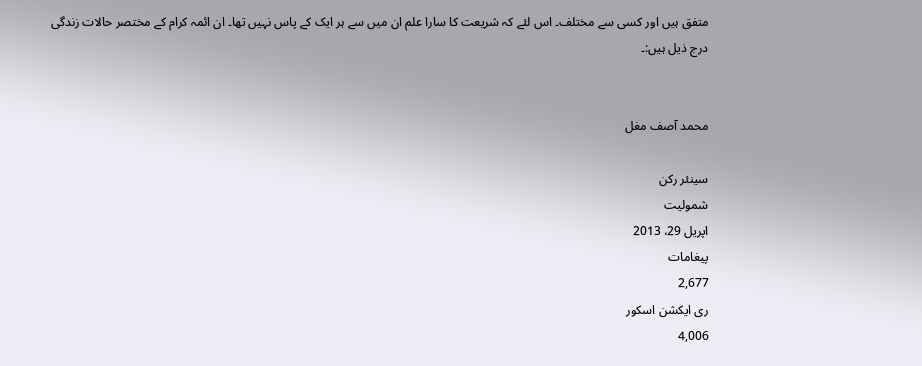متفق ہیں اور کسی سے مختلف۔ اس لئے کہ شریعت کا سارا علم ان میں سے ہر ایک کے پاس نہیں تھا۔ ان ائمہ کرام کے مختصر حالات زندگی درج ذیل ہیں:۔


محمد آصف مغل

سینئر رکن
شمولیت
اپریل 29، 2013
پیغامات
2,677
ری ایکشن اسکور
4,006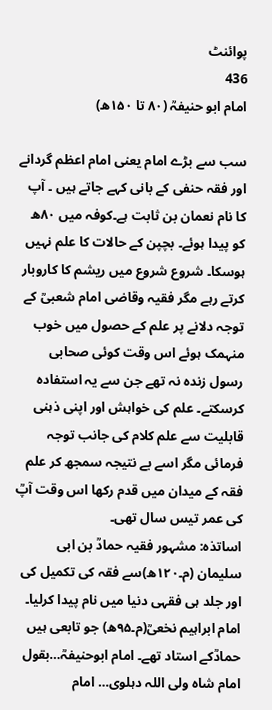پوائنٹ
436
امام ابو حنیفہؒ (۸۰ تا ۱۵۰ھ)

سب سے بڑے امام یعنی امام اعظم گردانے اور فقہ حنفی کے بانی کہے جاتے ہیں ۔ آپ کا نام نعمان بن ثابت ہے۔کوفہ میں ۸۰ھ کو پیدا ہوئے۔ بچپن کے حالات کا علم نہیں ہوسکا۔ شروع شروع میں ریشم کا کاروبار کرتے رہے مگر فقیہ وقاضی امام شعبیؒ کے توجہ دلانے پر علم کے حصول میں خوب منہمک ہوئے اس وقت کوئی صحابی رسول زندہ نہ تھے جن سے یہ استفادہ کرسکتے۔ علم کی خواہش اور اپنی ذہنی قابلیت سے علم کلام کی جانب توجہ فرمائی مگر اسے بے نتیجہ سمجھ کر علم فقہ کے میدان میں قدم رکھا اس وقت آپؒ کی عمر تیس سال تھی۔
اساتذہ: مشہور فقیہ حمادؒ بن ابی سلیمان (م۔۱۲۰ھ)سے فقہ کی تکمیل کی اور جلد ہی فقہی دنیا میں نام پیدا کرلیا۔ امام ابراہیم نخعیؒ(م۔۹۵ھ) جو تابعی ہیں حمادؒکے استاد تھے۔ امام ابوحنیفہؒ…بقول امام شاہ ولی اللہ دہلوی… امام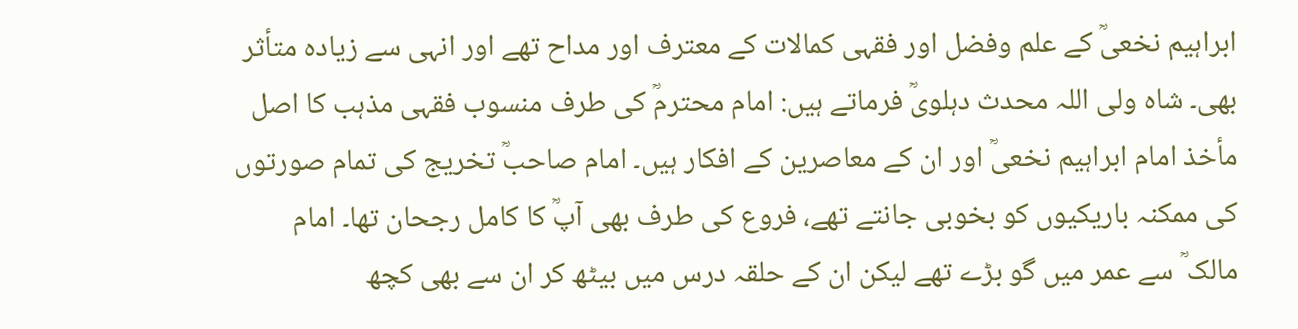ابراہیم نخعیؒ کے علم وفضل اور فقہی کمالات کے معترف اور مداح تھے اور انہی سے زیادہ متأثر بھی۔ شاہ ولی اللہ محدث دہلویؒ فرماتے ہیں: امام محترمؒ کی طرف منسوب فقہی مذہب کا اصل مأخذ امام ابراہیم نخعیؒ اور ان کے معاصرین کے افکار ہیں۔ امام صاحبؒ تخریج کی تمام صورتوں کی ممکنہ باریکیوں کو بخوبی جانتے تھے، فروع کی طرف بھی آپؒ کا کامل رجحان تھا۔ امام مالک ؒ سے عمر میں گو بڑے تھے لیکن ان کے حلقہ درس میں بیٹھ کر ان سے بھی کچھ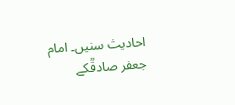احادیث سنیں۔ امام جعفر صادقؒکے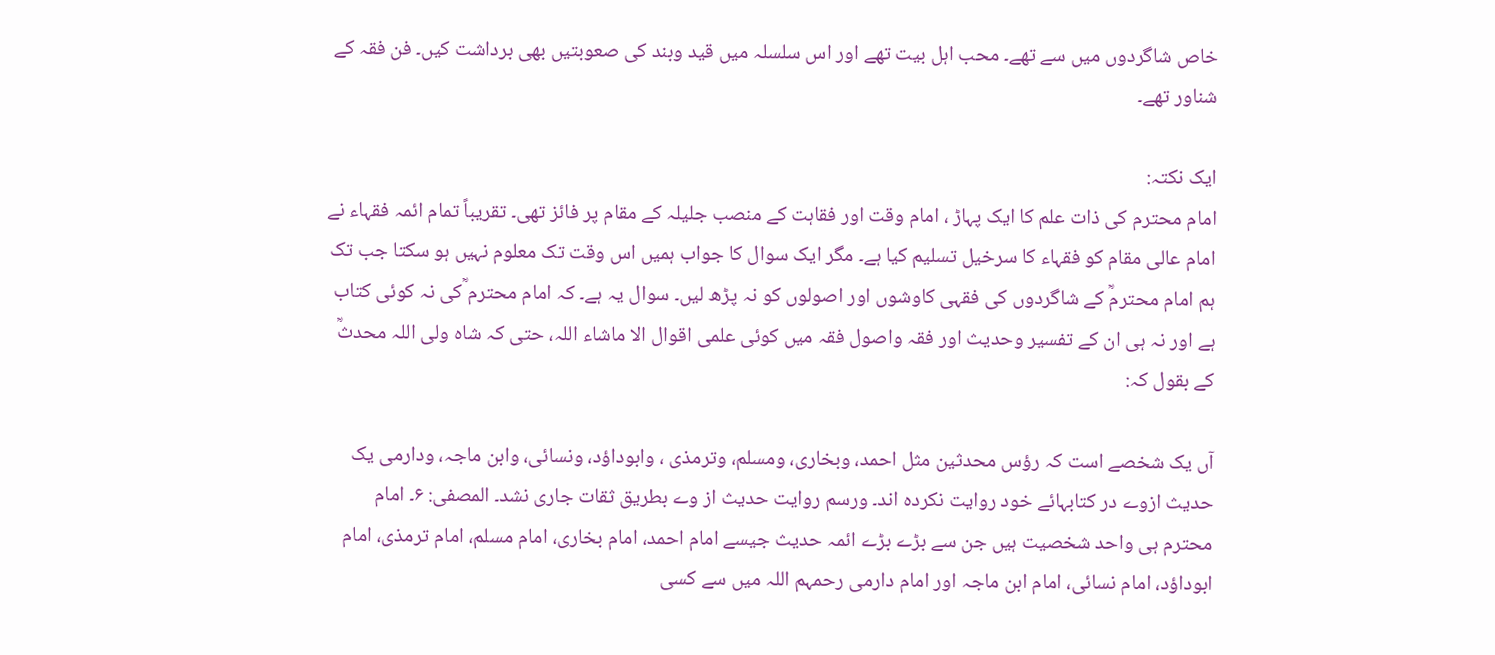خاص شاگردوں میں سے تھے۔ محب اہل بیت تھے اور اس سلسلہ میں قید وبند کی صعوبتیں بھی برداشت کیں۔ فن فقہ کے شناور تھے۔

ایک نکتہ:
امام محترم کی ذات علم کا ایک پہاڑ ، امام وقت اور فقاہت کے منصب جلیلہ کے مقام پر فائز تھی۔ تقریباً تمام ائمہ فقہاء نے امام عالی مقام کو فقہاء کا سرخیل تسلیم کیا ہے۔ مگر ایک سوال کا جواب ہمیں اس وقت تک معلوم نہیں ہو سکتا جب تک ہم امام محترمؒ کے شاگردوں کی فقہی کاوشوں اور اصولوں کو نہ پڑھ لیں۔ سوال یہ ہے۔ کہ امام محترم ؒکی نہ کوئی کتاب ہے اور نہ ہی ان کے تفسیر وحدیث اور فقہ واصول فقہ میں کوئی علمی اقوال الا ماشاء اللہ، حتی کہ شاہ ولی اللہ محدثؒ کے بقول کہ:

آں یک شخصے است کہ رؤس محدثین مثل احمد، وبخاری، ومسلم، وترمذی ، وابوداؤد، ونسائی، وابن ماجہ، ودارمی یک حدیث ازوے در کتابہائے خود روایت نکردہ اند۔ ورسم روایت حدیث از وے بطریق ثقات جاری نشد۔ المصفی: ۶۔ امام محترم ہی واحد شخصیت ہیں جن سے بڑے بڑے ائمہ حدیث جیسے امام احمد، امام بخاری، امام مسلم، امام ترمذی، امام ابوداؤد، امام نسائی، امام ابن ماجہ اور امام دارمی رحمہم اللہ میں سے کسی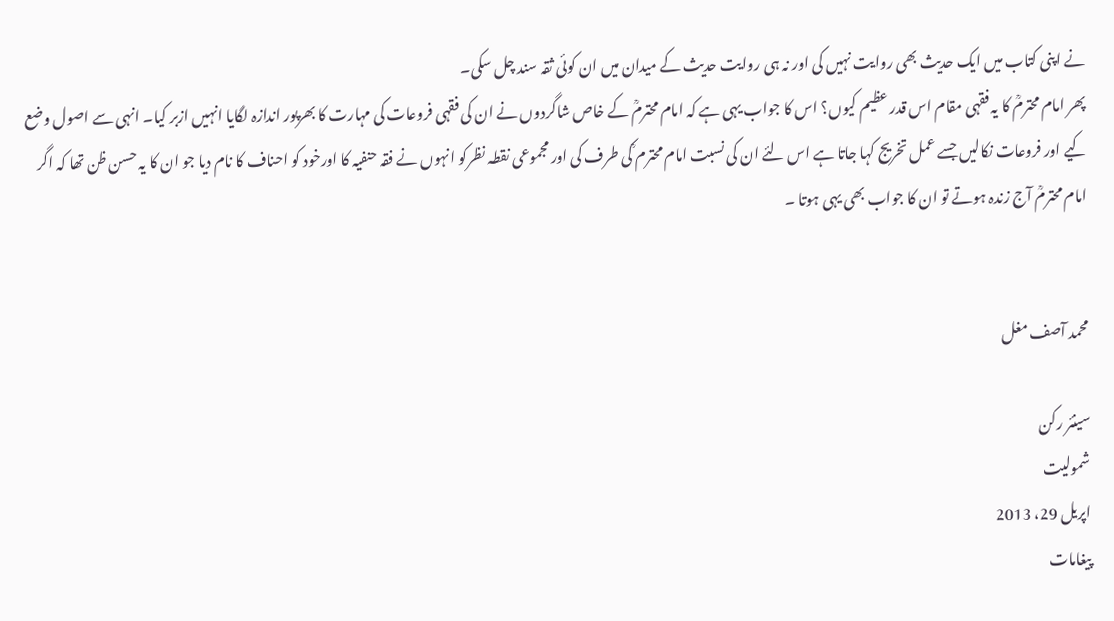نے اپنی کتاب میں ایک حدیث بھی روایت نہیں کی اور نہ ہی روایت حدیث کے میدان میں ان کوئی ثقہ سند چل سکی۔
پھر امام محترمؒ کا یہ فقہی مقام اس قدر عظیم کیوں؟ اس کا جواب یہی ہے کہ امام محترمؒ کے خاص شاگردوں نے ان کی فقہی فروعات کی مہارت کا بھرپور اندازہ لگایا انہیں ازبر کیا۔ انہی سے اصول وضع کیے اور فروعات نکالیں جسے عمل تخریج کہا جاتا ہے اس لئے ان کی نسبت امام محترم ؒکی طرف کی اور مجموعی نقطہ نظرکو انہوں نے فقہ حنفیہ کا اورخود کو احناف کا نام دیا جو ان کا یہ حسن ظن تھا کہ اگر امام محترمؒ آج زندہ ہوتے تو ان کا جواب بھی یہی ہوتا ۔


محمد آصف مغل

سینئر رکن
شمولیت
اپریل 29، 2013
پیغامات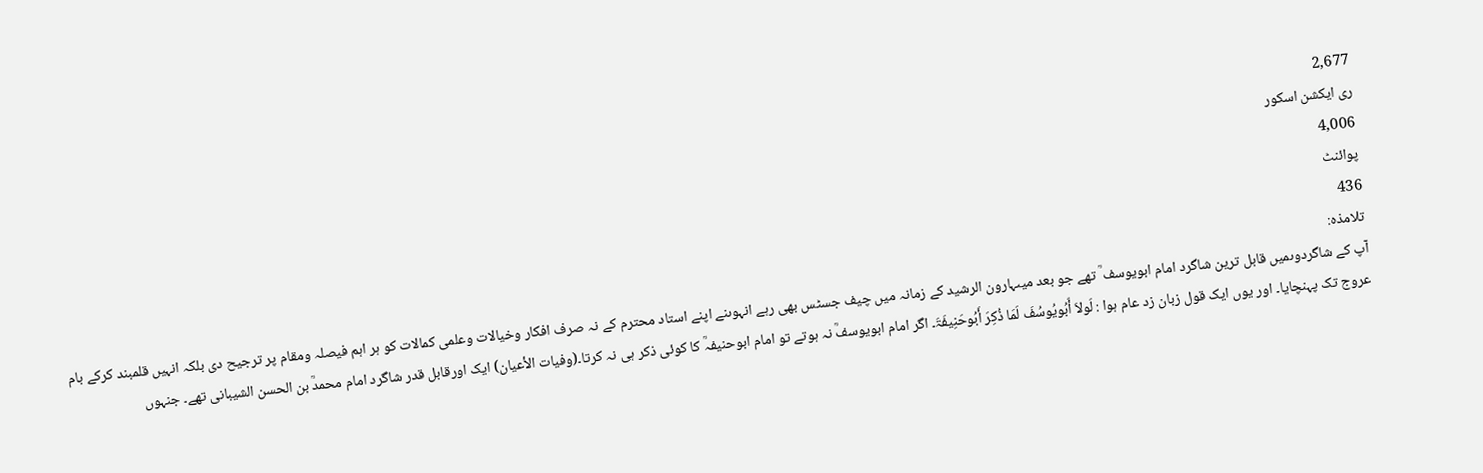2,677
ری ایکشن اسکور
4,006
پوائنٹ
436
تلامذہ:
آپ کے شاگردوںمیں قابل ترین شاگرد امام ابویوسف ؒ تھے جو بعد میںہارون الرشید کے زمانہ میں چیف جسٹس بھی رہے انہوںنے اپنے استاد محترم کے نہ صرف افکار وخیالات وعلمی کمالات کو ہر اہم فیصلہ ومقام پر ترجیح دی بلکہ انہیں قلمبند کرکے بام عروج تک پہنچایا۔ اور یوں ایک قول زبان زد عام ہوا : لَولاَ أَبُویُوسُفَ لَمَا ذُکِرَ أَبُوحَنِیفَۃَ۔ اگر امام ابویوسفؒ نہ ہوتے تو امام ابوحنیفہؒ کا کوئی ذکر ہی نہ کرتا۔(وفیات الأعیان) ایک اورقابل قدر شاگرد امام محمدؒ بن الحسن الشیبانی تھے۔ جنہوں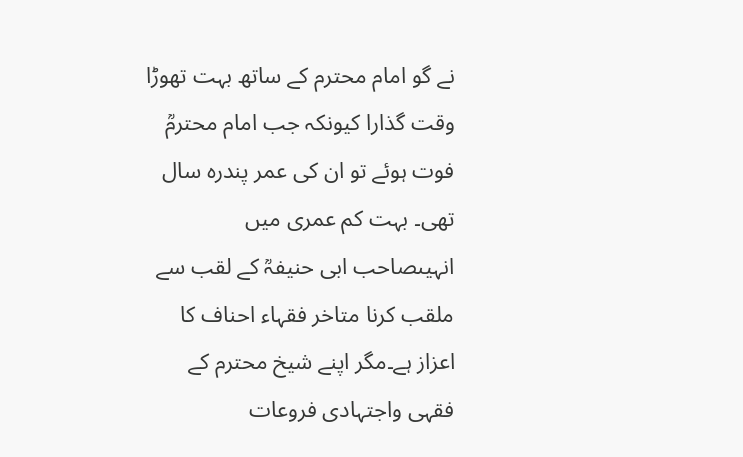نے گو امام محترم کے ساتھ بہت تھوڑا وقت گذارا کیونکہ جب امام محترمؒ فوت ہوئے تو ان کی عمر پندرہ سال تھی۔ بہت کم عمری میں انہیںصاحب ابی حنیفہؒ کے لقب سے ملقب کرنا متاخر فقہاء احناف کا اعزاز ہے۔مگر اپنے شیخ محترم کے فقہی واجتہادی فروعات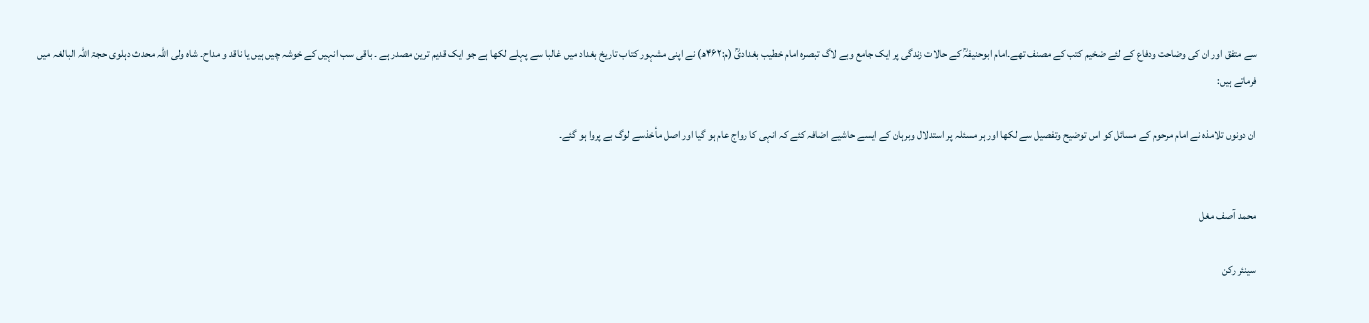سے متفق اور ان کی وضاحت ودفاع کے لئے ضخیم کتب کے مصنف تھے۔امام ابوحنیفہؒ کے حالات زندگی پر ایک جامع وبے لاگ تبصرہ امام خطیب بغدادیؒ (م:۴۶۲ھ) نے اپنی مشہور کتاب تاریخ بغداد میں غالبا سے پہلے لکھا ہے جو ایک قدیم ترین مصدر ہے ۔ باقی سب انہیں کے خوشہ چیں ہیں یا ناقد و مداح۔ شاہ ولی اللہ محدث دہلوی حجۃ اللہ البالغہ میں فرماتے ہیں:

ان دونوں تلامذہ نے امام مرحوم کے مسائل کو اس توضیح وتفصیل سے لکھا اور ہر مسئلہ پر استدلال وبرہان کے ایسے حاشیے اضافہ کئے کہ انہی کا رواج عام ہو گیا اور اصل مأخذسے لوگ بے پروا ہو گئے۔


محمد آصف مغل

سینئر رکن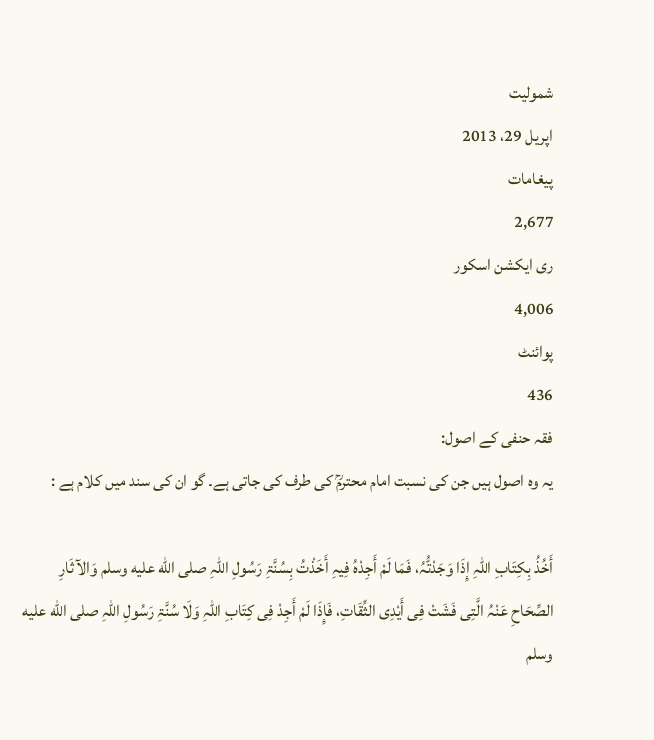شمولیت
اپریل 29، 2013
پیغامات
2,677
ری ایکشن اسکور
4,006
پوائنٹ
436
فقہ حنفی کے اصول:
یہ وہ اصول ہیں جن کی نسبت امام محترمؒ کی طرف کی جاتی ہے۔ گو ان کی سند میں کلام ہے :

أَخُذُ بِکِتَابِ اللہِ إِذَا وَجَدْتُّہُ، فَمَا لَمْ أَجِدْہُ فِیہِ أَخَذْتُ بِسُنَّۃِ رَسُولِ اللہِ صلى الله عليه وسلم وَالآثَارِ الصِّحَاحِ عَنْہُ الَّتِی فَشَتْ فِی أَیْدِی الثِّقَاتِ، فَإِذَا لَمْ أَجِدْ فِی کِتَابِ اللہِ وَلَا سُنَّۃِ رَسُولِ اللہِ صلى الله عليه وسلم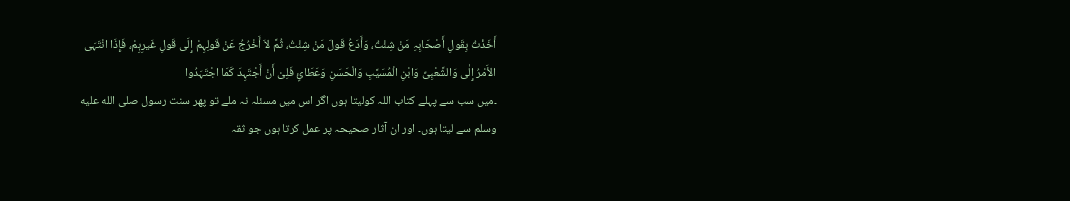أَخَذْتُ بِقَولِ أَصْحَابِہِ مَنْ شِئْتُ، وَأَدَعُ قَولَ مَنْ شِئْتُ، ثُمَّ لاَ أَخْرُجُ عَنْ قَولِہِمْ إِلَی قَولِ غَیرِہِمْ، فَإِذَا انْتَہَی الأَمْرُ إِلٰی وَالشَّعْبِیِّ وَابْنِ الْمُسَیَّبِ وَالْحَسَنِ وَعَطَائٍ فَلِیْ أَنْ أَجْتَہِدَ کَمَا اجْتَہَدُوا
۔میں سب سے پہلے کتاب اللہ کولیتا ہوں اگر اس میں مسئلہ نہ ملے تو پھر سنت رسول صلى الله عليه وسلم سے لیتا ہوں۔ اور ان آثار صحیحہ پر عمل کرتا ہوں جو ثقہ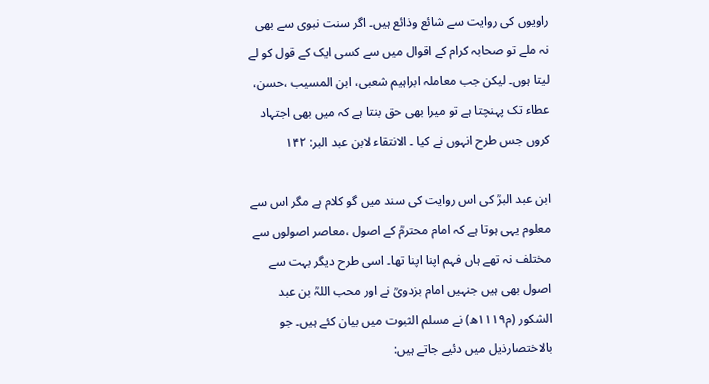راویوں کی روایت سے شائع وذائع ہیں۔ اگر سنت نبوی سے بھی نہ ملے تو صحابہ کرام کے اقوال میں سے کسی ایک کے قول کو لے لیتا ہوں۔ لیکن جب معاملہ ابراہیم شعبی، ابن المسیب ،حسن، عطاء تک پہنچتا ہے تو میرا بھی حق بنتا ہے کہ میں بھی اجتہاد کروں جس طرح انہوں نے کیا ۔ الانتقاء لابن عبد البر: ۱۴۲

ابن عبد البرؒ کی اس روایت کی سند میں گو کلام ہے مگر اس سے معلوم یہی ہوتا ہے کہ امام محترمؒ کے اصول ،معاصر اصولوں سے مختلف نہ تھے ہاں فہم اپنا اپنا تھا۔ اسی طرح دیگر بہت سے اصول بھی ہیں جنہیں امام بزدویؒ نے اور محب اللہؒ بن عبد الشکور (م۱۱۱۹ھ) نے مسلم الثبوت میں بیان کئے ہیں۔ جو بالاختصارذیل میں دئیے جاتے ہیں: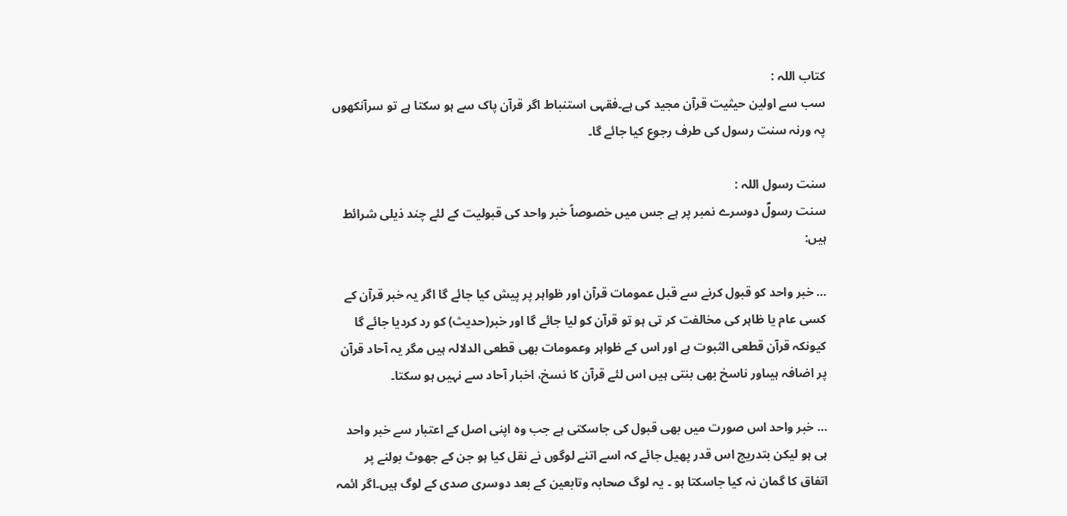کتاب اللہ :
سب سے اولین حیثیت قرآن مجید کی ہے۔فقہی استنباط اگر قرآن پاک سے ہو سکتا ہے تو سرآنکھوں پہ ورنہ سنت رسول کی طرف رجوع کیا جائے گا۔

سنت رسول اللہ :
سنت رسولؐ دوسرے نمبر پر ہے جس میں خصوصاً خبر واحد کی قبولیت کے لئے چند ذیلی شرائط ہیں:

… خبر واحد کو قبول کرنے سے قبل عمومات قرآن اور ظواہر پر پیش کیا جائے گا اگر یہ خبر قرآن کے کسی عام یا ظاہر کی مخالفت کر تی ہو تو قرآن کو لیا جائے گا اور خبر(حدیث) کو رد کردیا جائے گا کیونکہ قرآن قطعی الثبوت ہے اور اس کے ظواہر وعمومات بھی قطعی الدلالہ ہیں مگر یہ آحاد قرآن پر اضافہ ہیںاور ناسخ بھی بنتی ہیں اس لئے قرآن کا نسخ، اخبار آحاد سے نہیں ہو سکتا۔

… خبر واحد اس صورت میں بھی قبول کی جاسکتی ہے جب وہ اپنی اصل کے اعتبار سے خبر واحد ہی ہو لیکن بتدریج اس قدر پھیل جائے کہ اسے اتنے لوگوں نے نقل کیا ہو جن کے جھوٹ بولنے پر اتفاق کا گمان نہ کیا جاسکتا ہو ۔ یہ لوگ صحابہ وتابعین کے بعد دوسری صدی کے لوگ ہیں۔اگر ائمہ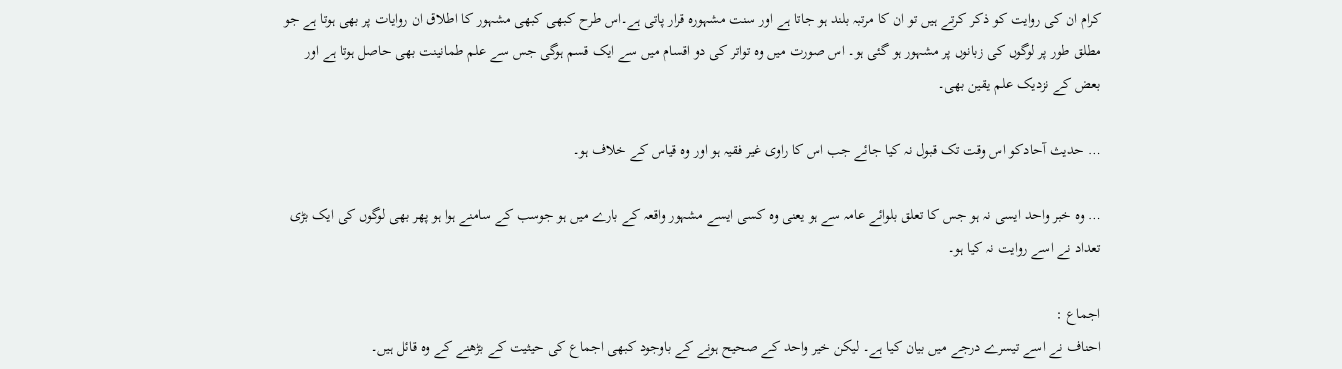کرام ان کی روایت کو ذکر کرتے ہیں تو ان کا مرتبہ بلند ہو جاتا ہے اور سنت مشہورہ قرار پاتی ہے۔اس طرح کبھی کبھی مشہور کا اطلاق ان روایات پر بھی ہوتا ہے جو مطلق طور پر لوگوں کی زبانوں پر مشہور ہو گئی ہو۔ اس صورت میں وہ تواتر کی دو اقسام میں سے ایک قسم ہوگی جس سے علم طمانینت بھی حاصل ہوتا ہے اور بعض کے نزدیک علم یقین بھی۔

… حدیث آحادکو اس وقت تک قبول نہ کیا جائے جب اس کا راوی غیر فقیہ ہو اور وہ قیاس کے خلاف ہو۔

… وہ خبر واحد ایسی نہ ہو جس کا تعلق بلوائے عامہ سے ہو یعنی وہ کسی ایسے مشہور واقعہ کے بارے میں ہو جوسب کے سامنے ہوا ہو پھر بھی لوگوں کی ایک بڑی تعداد نے اسے روایت نہ کیا ہو۔

اجماع :
احناف نے اسے تیسرے درجے میں بیان کیا ہے۔ لیکن خیر واحد کے صحیح ہونے کے باوجود کبھی اجماع کی حیثیت کے بڑھنے کے وہ قائل ہیں۔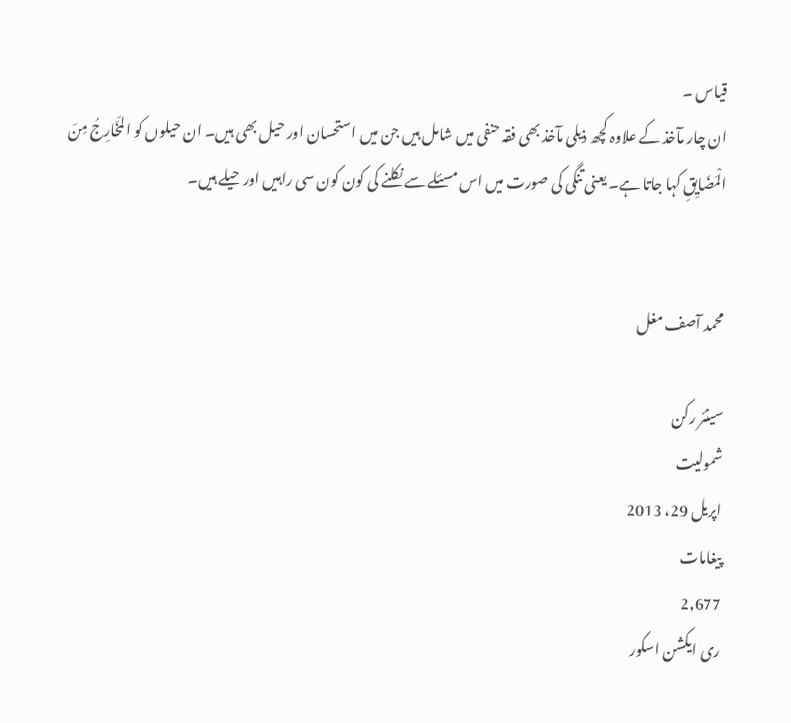قیاس ۔
ان چار مآخذ کے علاوہ کچھ ذیلی مآخذ بھی فقہ حنفی میں شامل ہیں جن میں استحسان اور حیل بھی ہیں۔ ان حیلوں کو المَخَارِجُ مِنَ الْمَضَایِقِ کہا جاتا ہے۔ یعنی تنگی کی صورت میں اس مسئلے سے نکلنے کی کون کون سی راہیں اور حیلے ہیں۔


محمد آصف مغل

سینئر رکن
شمولیت
اپریل 29، 2013
پیغامات
2,677
ری ایکشن اسکور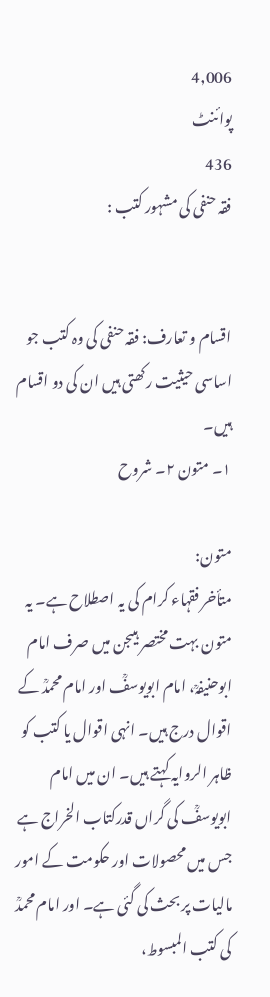4,006
پوائنٹ
436
فقہ حنفی کی مشہور کتب :


اقسام و تعارف: فقہ حنفی کی وہ کتب جو اساسی حیثیت رکھتی ہیں ان کی دو اقسام ہیں۔
۱۔ متون ۲۔ شروح

متون:
متأخر فقہاء کرام کی یہ اصطلاح ہے۔ یہ متون بہت مختصر ہیںجن میں صرف امام ابوحنیفہؒ، امام ابویوسفؒ اور امام محمدؒ کے اقوال درج ہیں۔ انہی اقوال یا کتب کو ظاہر الروایہ کہتے ہیں۔ ان میں امام ابویوسفؒ کی گراں قدرکتاب الخراج ہے جس میں محصولات اور حکومت کے امور مالیات پر بحث کی گئی ہے۔ اور امام محمدؒ کی کتب المبسوط،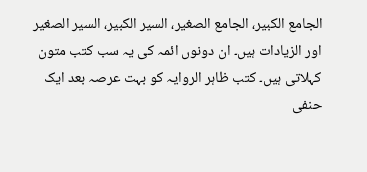الجامع الکبیر، الجامع الصغیر، السیر الکبیر، السیر الصغیر اور الزیادات ہیں۔ ان دونوں ائمہ کی یہ سب کتب متون کہلاتی ہیں۔ کتب ظاہر الروایہ کو بہت عرصہ بعد ایک حنفی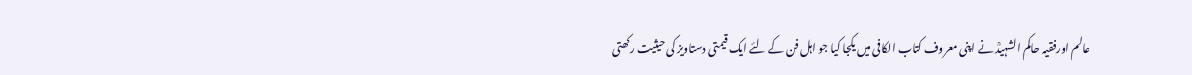عالم اورفقیہ حاکم الشہیدؒ نے اپنی معروف کتاب الکافی میں یکجا کیا جو اہل فن کے لئے ایک قیمتی دستاویز کی حیثیت رکھتی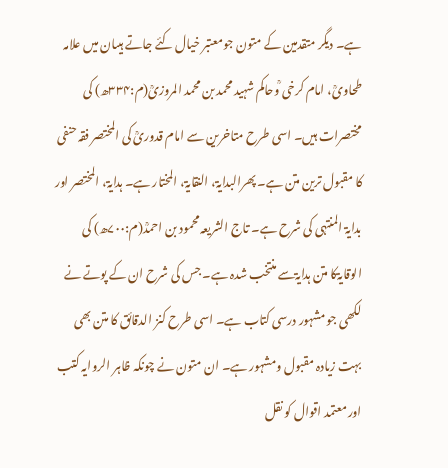ہے۔ دیگر متقدمین کے متون جومعتبر خیال کئے جاتے ہیںان میں علامہ طحاویؒ، امام کرخی ؒوحاکم شہید محمد بن محمد المروزیؒ(م:۳۳۴ھ) کی مختصرات ہیں۔ اسی طرح متاخرین سے امام قدوریؒ کی المختصر فقہ حنفی کا مقبول ترین متن ہے۔ پھرالبدایۃ، النقایۃ، المختار ہے۔ ہدایۃ، المختصر اور بدایۃ المنتہی کی شرح ہے۔ تاج الشریعہ محمود بن احمدؒ(م:۷۰۰ھ) کی الوقایۃکا متن ہدایۃسے منتخب شدہ ہے۔ جس کی شرح ان کے پوتے نے لکھی جو مشہور درسی کتاب ہے۔ اسی طرح کنز الدقائق کا متن بھی بہت زیادہ مقبول ومشہور ہے۔ ان متون نے چونکہ ظاہر الروایہ کتب اور معتمد اقوال کو نقل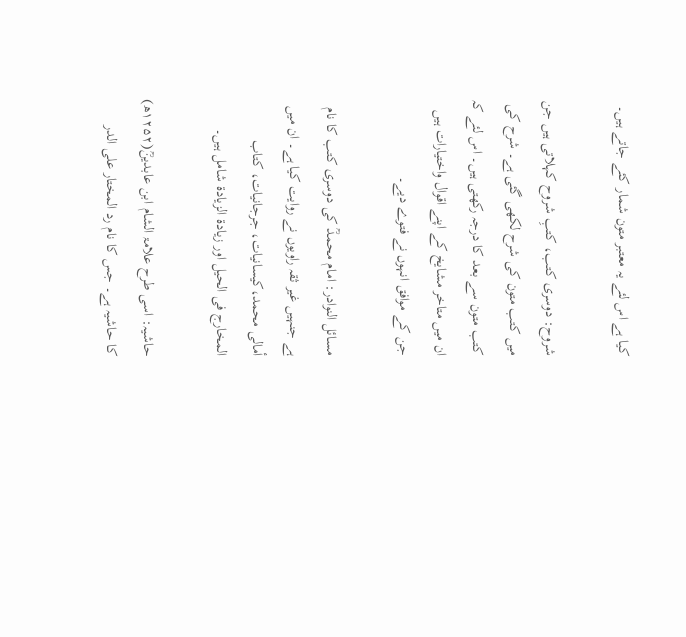کیا ہے اس لئے یہ معتبر متون شمار کئے جاتے ہیں۔

شروح: دوسری کتب، کتبِ شروح کہلاتی ہیں جن میں کتب متون کی شرح لکھی گئی ہے۔ شرح کی کتب متون سے بعد کا درجہ رکھتی ہیں۔ اس لئے کہ ان میں متاخر مشایخ کے اپنے اقوال واختیارات ہیں جن کے موافق انہوں نے فتوے دیے۔

مسائل النوادر: امام محمدؒ کی دوسری کتب کا نام ہے جنہیں غیر ثقہ راویوں نے روایت کیا ہے۔ ان میں أمالی محمد،کیسانیات، جرجانیات، کتاب المخارج فی الحیل اور زیادۃ الزیادۃ شامل ہیں۔

حاشیہ: اسی طرح علامۃ الشام ابن عابدینؒ(۱۲۵۲ھ) کا حاشیہ ہے۔ جس کا نام رد المختار علی الدر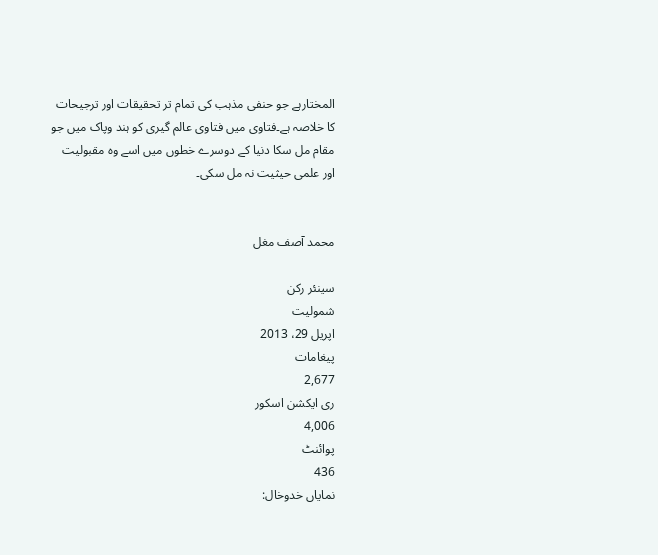المختارہے جو حنفی مذہب کی تمام تر تحقیقات اور ترجیحات کا خلاصہ ہے۔فتاوی میں فتاوی عالم گیری کو ہند وپاک میں جو مقام مل سکا دنیا کے دوسرے خطوں میں اسے وہ مقبولیت اور علمی حیثیت نہ مل سکی۔


محمد آصف مغل

سینئر رکن
شمولیت
اپریل 29، 2013
پیغامات
2,677
ری ایکشن اسکور
4,006
پوائنٹ
436
نمایاں خدوخال: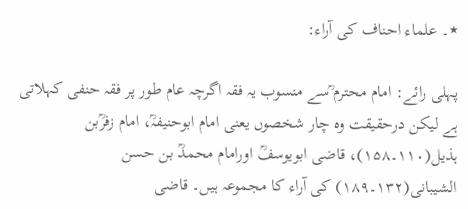٭۔ علماء احناف کی آراء:

پہلی رائے: امام محترم ؒسے منسوب یہ فقہ اگرچہ عام طور پر فقہ حنفی کہلاتی ہے لیکن درحقیقت وہ چار شخصوں یعنی امام ابوحنیفہؒ، امام زفرؒبن ہذیل(۱۱۰۔۱۵۸)، قاضی ابویوسفؒ اورامام محمدؒ بن حسن الشیبانی(۱۳۲۔۱۸۹) کی آراء کا مجموعہ ہیں۔ قاضی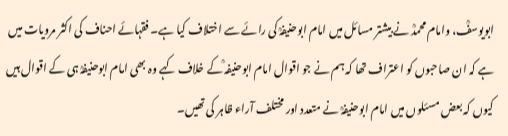ابویوسفؒ، وامام محمدؒ نے بیشتر مسائل میں امام ابوحنیفہؒ کی رائے سے اختلاف کیا ہے۔ فقہائے احناف کی اکثر مرویات میں ہے کہ ان صاحبوں کو اعتراف تھا کہ ہم نے جو اقوال امام ابوحنیفہ ؒکے خلاف کہے وہ بھی امام ابوحنیفہؒ ہی کے اقوال ہیں کیوں کہ بعض مسئلوں میں امام ابوحنیفہؒ نے متعدد اور مختلف آراء ظاہر کی تھیں۔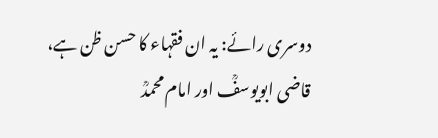دوسری رائے: یہ ان فقہاء کا حسن ظن ہے، قاضی ابویوسفؒ اور امام محمدؒ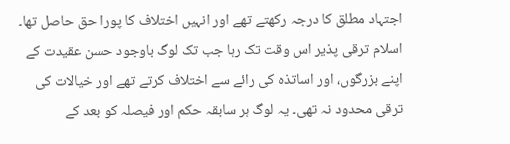اجتہاد مطلق کا درجہ رکھتے تھے اور انہیں اختلاف کا پورا حق حاصل تھا۔ اسلام ترقی پذیر اس وقت تک رہا جب تک لوگ باوجود حسن عقیدت کے اپنے بزرگوں، اور اساتذہ کی رائے سے اختلاف کرتے تھے اور خیالات کی ترقی محدود نہ تھی۔ یہ لوگ ہر سابقہ حکم اور فیصلہ کو بعد کے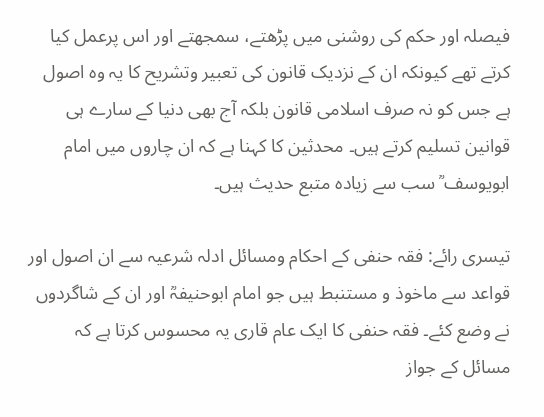فیصلہ اور حکم کی روشنی میں پڑھتے، سمجھتے اور اس پرعمل کیا کرتے تھے کیونکہ ان کے نزدیک قانون کی تعبیر وتشریح کا یہ وہ اصول ہے جس کو نہ صرف اسلامی قانون بلکہ آج بھی دنیا کے سارے ہی قوانین تسلیم کرتے ہیں۔ محدثین کا کہنا ہے کہ ان چاروں میں امام ابویوسف ؒ سب سے زیادہ متبع حدیث ہیں۔

تیسری رائے: فقہ حنفی کے احکام ومسائل ادلہ شرعیہ سے ان اصول اور قواعد سے ماخوذ و مستنبط ہیں جو امام ابوحنیفہؒ اور ان کے شاگردوں نے وضع کئے۔ فقہ حنفی کا ایک عام قاری یہ محسوس کرتا ہے کہ مسائل کے جواز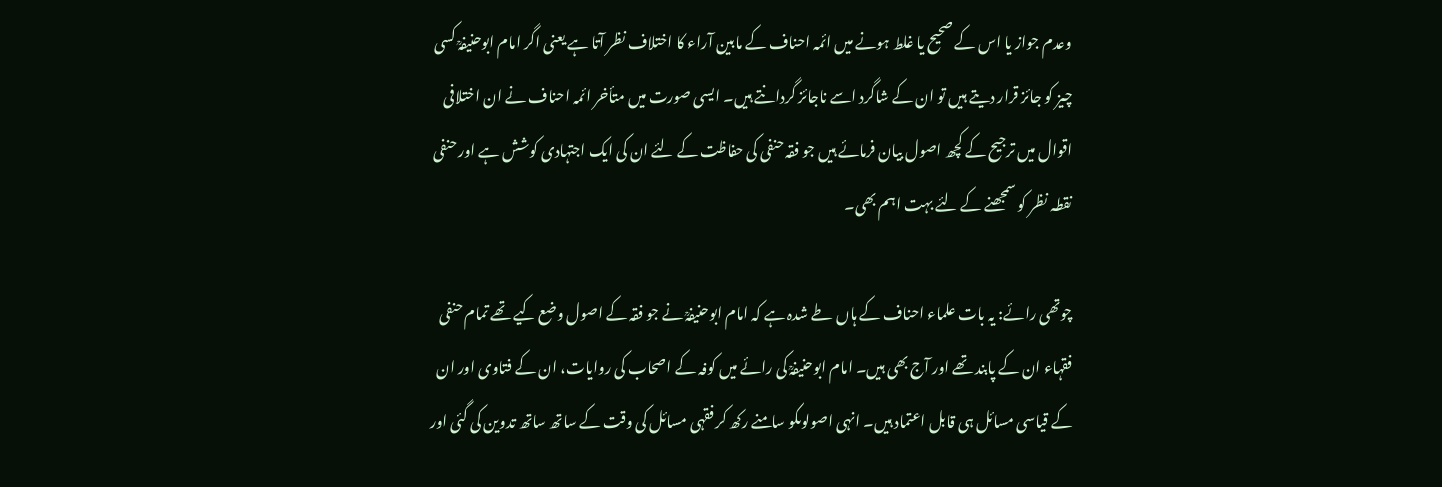وعدم جواز یا اس کے صحیح یا غلط ہونے میں ائمہ احناف کے مابین آراء کا اختلاف نظر آتا ہے یعنی اگر امام ابوحنیفہؒ کسی چیز کو جائز قرار دیتے ہیں تو ان کے شاگرد اسے ناجائز گردانتے ہیں۔ ایسی صورت میں متأخر ائمہ احناف نے ان اختلافی اقوال میں ترجیح کے کچھ اصول بیان فرمائے ہیں جو فقہ حنفی کی حفاظت کے لئے ان کی ایک اجتہادی کوشش ہے اور حنفی نقطہ نظر کو سمجھنے کے لئے بہت اہم بھی۔

چوتھی رائے: یہ بات علماء احناف کے ہاں طے شدہ ہے کہ امام ابوحنیفہؒ نے جو فقہ کے اصول وضع کیے تھے تمام حنفی فقہاء ان کے پابند تھے اور آج بھی ہیں۔ امام ابوحنیفہؒ کی رائے میں کوفہ کے اصحاب کی روایات، ان کے فتاوی اور ان کے قیاسی مسائل ہی قابل اعتماد ہیں۔ انہی اصولوںکو سامنے رکھ کر فقہی مسائل کی وقت کے ساتھ ساتھ تدوین کی گئی اور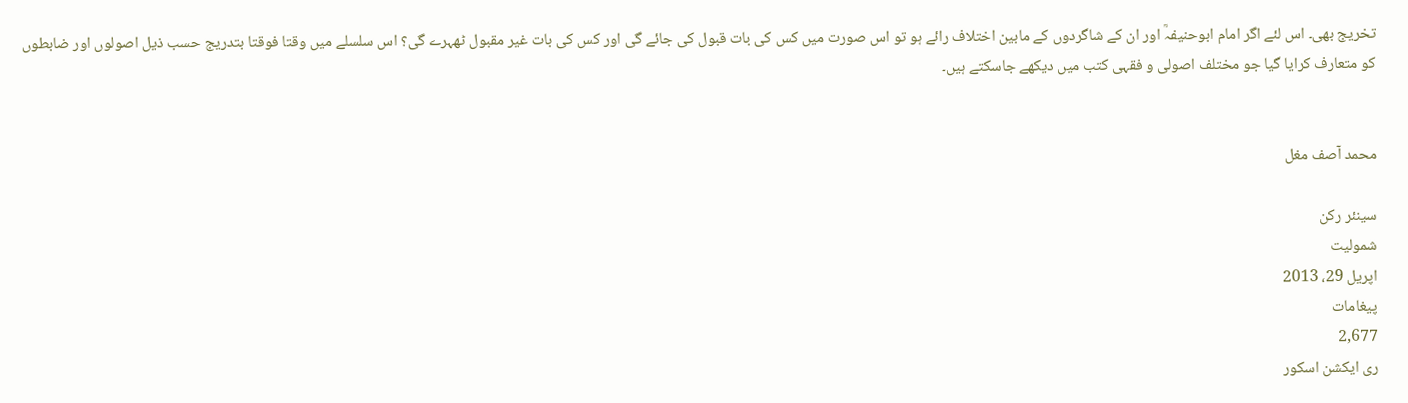تخریج بھی۔ اس لئے اگر امام ابوحنیفہؒ اور ان کے شاگردوں کے مابین اختلاف رائے ہو تو اس صورت میں کس کی بات قبول کی جائے گی اور کس کی بات غیر مقبول ٹھہرے گی؟ اس سلسلے میں وقتا فوقتا بتدریج حسب ذیل اصولوں اور ضابطوں کو متعارف کرایا گیا جو مختلف اصولی و فقہی کتب میں دیکھے جاسکتے ہیں۔


محمد آصف مغل

سینئر رکن
شمولیت
اپریل 29، 2013
پیغامات
2,677
ری ایکشن اسکور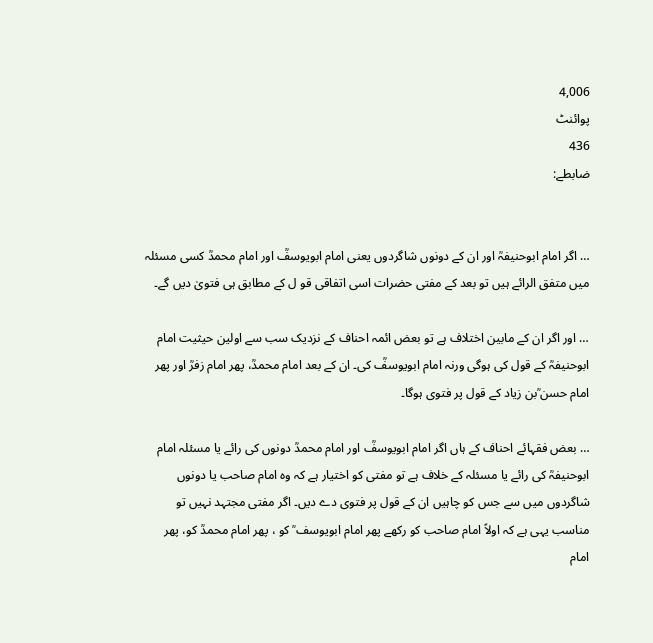4,006
پوائنٹ
436
ضابطے:


… اگر امام ابوحنیفہؒ اور ان کے دونوں شاگردوں یعنی امام ابویوسفؒ اور امام محمدؒ کسی مسئلہ میں متفق الرائے ہیں تو بعد کے مفتی حضرات اسی اتفاقی قو ل کے مطابق ہی فتویٰ دیں گے۔

… اور اگر ان کے مابین اختلاف ہے تو بعض ائمہ احناف کے نزدیک سب سے اولین حیثیت امام ابوحنیفہؒ کے قول کی ہوگی ورنہ امام ابویوسفؒ کی۔ ان کے بعد امام محمدؒ، پھر امام زفرؒ اور پھر امام حسن ؒبن زیاد کے قول پر فتوی ہوگا۔

… بعض فقہائے احناف کے ہاں اگر امام ابویوسفؒ اور امام محمدؒ دونوں کی رائے یا مسئلہ امام ابوحنیفہؒ کی رائے یا مسئلہ کے خلاف ہے تو مفتی کو اختیار ہے کہ وہ امام صاحب یا دونوں شاگردوں میں سے جس کو چاہیں ان کے قول پر فتوی دے دیں۔ اگر مفتی مجتہد نہیں تو مناسب یہی ہے کہ اولاً امام صاحب کو رکھے پھر امام ابویوسف ؒ کو ، پھر امام محمدؒ کو، پھر امام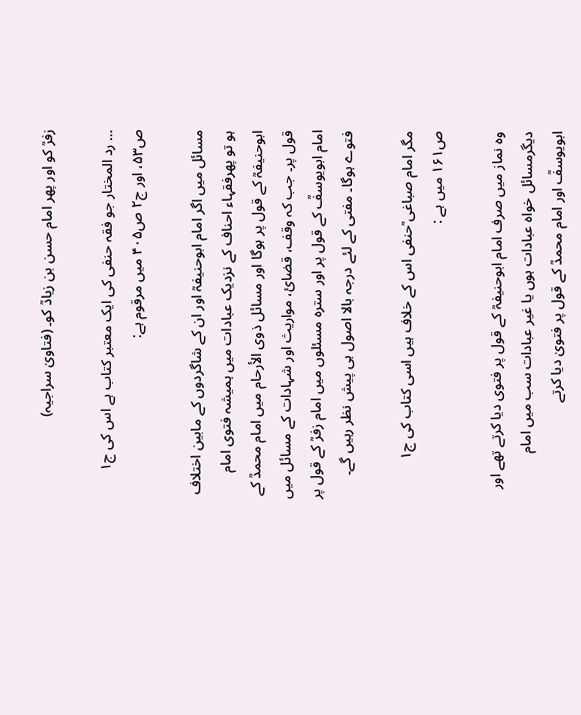زفرؒ کو اور پھر امام حسن بن زیادؒ کو۔ (فتاویٰ سراجیہ)

… رد المختار جو فقہ حنفی کی ایک معتبر کتاب ہے اس کی ج۱ ص۵۳، اور ج۲ ص۴۰۵ میں مرقوم ہے:

مسائل میں اگر امام ابوحنیفہؒ اور ان کے شاگردوں کے مابین اختلاف ہو تو پھرفقہاء احناف کے نزدیک عبادات میں ہمیشہ فتوی امام ابوحنیفہؒ کے قول پر ہوگا اور مسائل ذوی الأرحام میں امام محمدؒ کے قول پر۔ جب کہ وقف، قضائ، مواریث اور شہادات کے مسائل میں امام ابویوسفؒ کے قول پر اور سترہ مسئلوں میں امام زفرؒ کے قول پر فتوے ہوگا۔ مفتی کے لئے درجہ بالا اصول ہی پیش نظر رہیں گے۔

مگر امام صباغی ؒحنفی اس کے خلاف ہیں اسی کتاب کی ج۱ ص۱۶۱ میں ہے :

وہ نماز میں صرف امام ابوحنیفہؒ کے قول پر فتوی دیا کرتے تھے اور دیگرمسائل خواہ عبادات ہوں یا غیر عبادات سب میں امام ابویوسفؒ اور امام محمدؒ کے قول پر فتویٰ دیا کرتے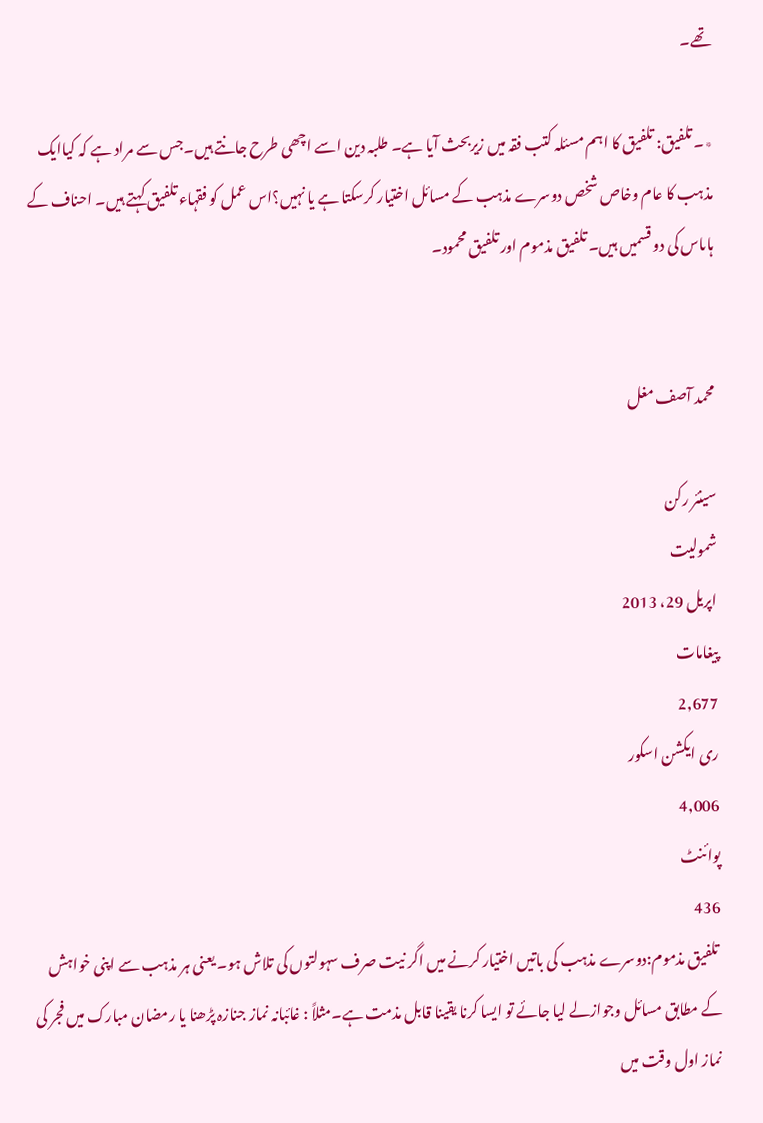تھے۔

٭۔ تلفیق: تلفیق کا اہم مسئلہ کتب فقہ میں زیربحث آیا ہے۔ طلبہ دین اسے اچھی طرح جانتے ہیں۔جس سے مراد ہے کہ کیاایک مذہب کا عام وخاص شخص دوسرے مذہب کے مسائل اختیار کرسکتا ہے یا نہیں؟اس عمل کو فقہاء تلفیق کہتے ہیں۔ احناف کے ہاںاس کی دو قسمیں ہیں۔ تلفیق مذموم اور تلفیق محمود۔


محمد آصف مغل

سینئر رکن
شمولیت
اپریل 29، 2013
پیغامات
2,677
ری ایکشن اسکور
4,006
پوائنٹ
436
 تلفیق مذموم:دوسرے مذہب کی باتیں اختیار کرنے میں اگر نیت صرف سہولتوں کی تلاش ہو۔ یعنی ہر مذہب سے اپنی خواہش کے مطابق مسائل وجوازلے لیا جائے تو ایسا کرنا یقینا قابل مذمت ہے۔مثلاً : غائبانہ نماز جنازہ پڑھنا یا رمضان مبارک میں فجر کی نماز اول وقت میں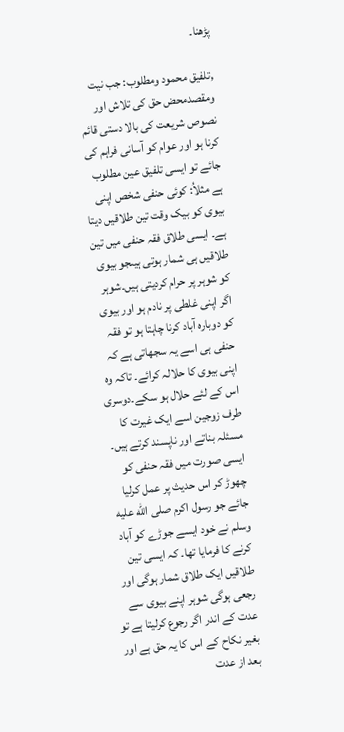پڑھنا۔

‚تلفیق محمود ومطلوب: جب نیت ومقصدمحض حق کی تلاش اور نصوص شریعت کی بالا دستی قائم کرنا ہو اور عوام کو آسانی فراہم کی جائے تو ایسی تلفیق عین مطلوب ہے مثلاُ: کوئی حنفی شخص اپنی بیوی کو بیک وقت تین طلاقیں دیتا ہے۔ ایسی طلاق فقہ حنفی میں تین طلاقیں ہی شمار ہوتی ہیںجو بیوی کو شوہر پر حرام کردیتی ہیں۔شوہر اگر اپنی غلطی پر نادم ہو اور بیوی کو دوبارہ آباد کرنا چاہتا ہو تو فقہ حنفی ہی اسے یہ سجھاتی ہے کہ اپنی بیوی کا حلالہ کرائے۔ تاکہ وہ اس کے لئے حلال ہو سکے۔دوسری طرف زوجین اسے ایک غیرت کا مسئلہ بناتے اور ناپسند کرتے ہیں۔ ایسی صورت میں فقہ حنفی کو چھوڑ کر اس حدیث پر عمل کرلیا جائے جو رسول اکرم صلى الله عليه وسلم نے خود ایسے جوڑے کو آباد کرنے کا فرمایا تھا۔ کہ ایسی تین طلاقیں ایک طلاق شمار ہوگی اور رجعی ہوگی شوہر اپنے بیوی سے عدت کے اندر اگر رجوع کرلیتا ہے تو بغیر نکاح کے اس کا یہ حق ہے اور بعد از عدت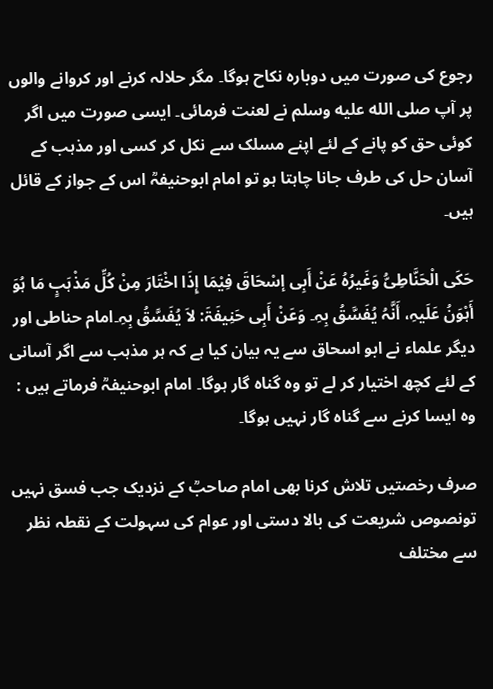رجوع کی صورت میں دوبارہ نکاح ہوگا۔ مگر حلالہ کرنے اور کروانے والوں پر آپ صلى الله عليه وسلم نے لعنت فرمائی۔ ایسی صورت میں اگر کوئی حق کو پانے کے لئے اپنے مسلک سے نکل کر کسی اور مذہب کے آسان حل کی طرف جانا چاہتا ہو تو امام ابوحنیفہؒ اس کے جواز کے قائل ہیں۔

حَکَی الْحَنَّاطِیُّ وَغَیرُہُ عَنْ أَبِی إسْحَاقَ فِیْمَا إِذَا اخْتَارَ مِنْ کُلِّ مَذْہَبٍ مَا ہُوَ أَہْوَنُ عَلَیہِ، أَنَّہُ یُفَسَّقُ بِہِ۔ وَعَنْ أَبِی حَنِیفَۃَ: لاَ یُفَسَّقُ بِہِ۔امام حناطی اور دیگر علماء نے ابو اسحاق سے یہ بیان کیا ہے کہ ہر مذہب سے اگر آسانی کے لئے کچھ اختیار کر لے تو وہ گناہ گار ہوگا۔ امام ابوحنیفہؒ فرماتے ہیں : وہ ایسا کرنے سے گناہ گار نہیں ہوگا۔

صرف رخصتیں تلاش کرنا بھی امام صاحبؒ کے نزدیک جب فسق نہیں تونصوص شریعت کی بالا دستی اور عوام کی سہولت کے نقطہ نظر سے مختلف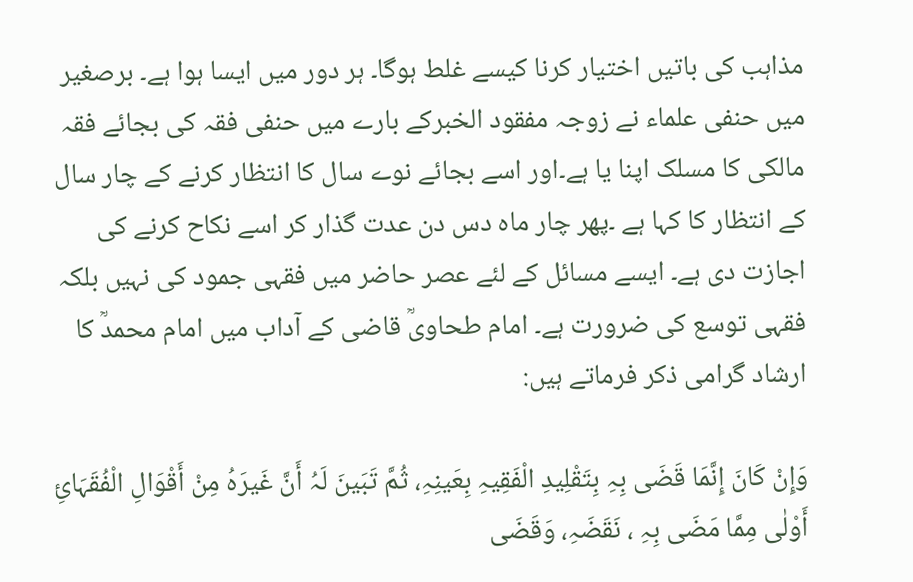مذاہب کی باتیں اختیار کرنا کیسے غلط ہوگا۔ ہر دور میں ایسا ہوا ہے۔ برصغیر میں حنفی علماء نے زوجہ مفقود الخبرکے بارے میں حنفی فقہ کی بجائے فقہ مالکی کا مسلک اپنا یا ہے۔اور اسے بجائے نوے سال کا انتظار کرنے کے چار سال کے انتظار کا کہا ہے ۔پھر چار ماہ دس دن عدت گذار کر اسے نکاح کرنے کی اجازت دی ہے۔ ایسے مسائل کے لئے عصر حاضر میں فقہی جمود کی نہیں بلکہ فقہی توسع کی ضرورت ہے۔ امام طحاویؒ قاضی کے آداب میں امام محمدؒ کا ارشاد گرامی ذکر فرماتے ہیں:

وَإِنْ کَانَ إِنَّمَا قَضَی بِہِ بِتَقْلِیدِ الْفَقِیہِ بِعَینِہِ، ثُمَّ تَبَینَ لَہُ أَنَّ غَیرَہُ مِنْ أَقْوَالِ الْفُقَہَائِ أَوْلٰی مِمَّا مَضَی بِہِ ، نَقَضَہِ، وَقَضَی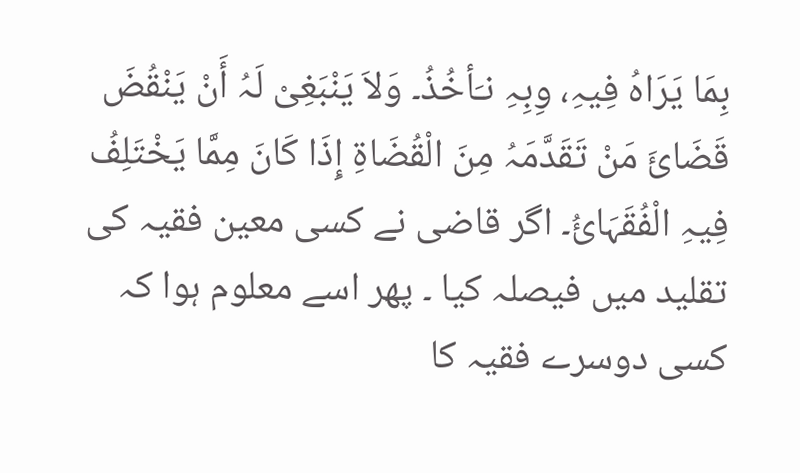بِمَا یَرَاہُ فِیہِ، وِبِہِ نـَأخُذُ۔ وَلاَ یَنْبَغِیْ لَہُ أَنْ یَنْقُضَ قَضَائَ مَنْ تَقَدَّمَہُ مِنَ الْقُضَاۃِ إِذَا کَانَ مِمَّا یَخْتَلِفُ فِیہِ الْفُقَہَائُ۔ اگر قاضی نے کسی معین فقیہ کی تقلید میں فیصلہ کیا ۔ پھر اسے معلوم ہوا کہ کسی دوسرے فقیہ کا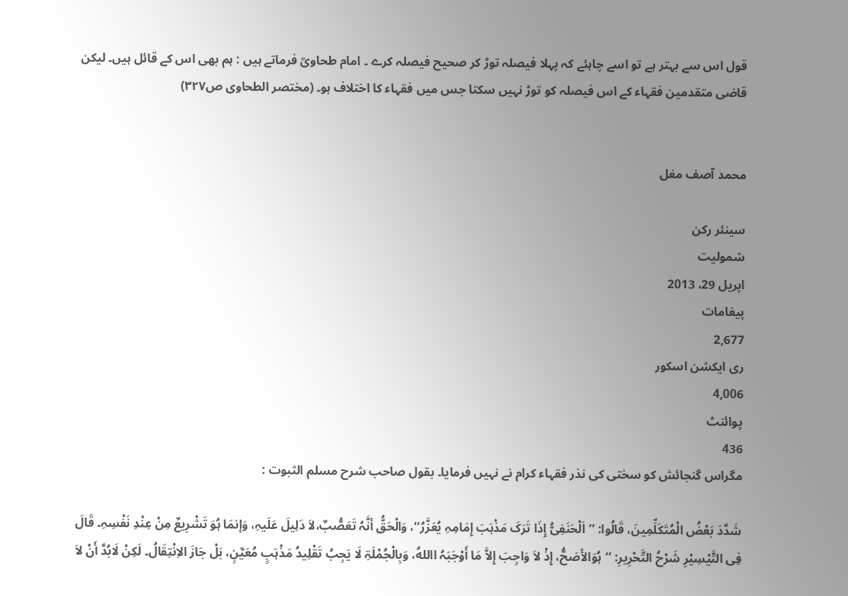قول اس سے بہتر ہے تو اسے چاہئے کہ پہلا فیصلہ توڑ کر صحیح فیصلہ کرے ۔ امام طحاویؒ فرماتے ہیں : ہم بھی اس کے قائل ہیں۔ لیکن قاضی متقدمین فقہاء کے اس فیصلہ کو توڑ نہیں سکتا جس میں فقہاء کا اختلاف ہو۔ (مختصر الطحاوی ص۳۲۷)


محمد آصف مغل

سینئر رکن
شمولیت
اپریل 29، 2013
پیغامات
2,677
ری ایکشن اسکور
4,006
پوائنٹ
436
مگراس گنجائش کو سختی کی نذر فقہاء کرام نے نہیں فرمایا۔ بقول صاحب شرح مسلم الثبوت :

شَدَّدَ بَعْضُ الْمُتَکَلِّمِینَ، قَالُوا: ’’اَلْحَنَفِیُّ إِذَا تَرَکَ مَذْہَبَ إِمَامِہِ یُعَزَّرُ‘‘، وَالْحَقُّ أنَّہُ تَعَصُّبٌ،لاَ دَلِیلَ عَلَیہِ، وَإنمَا ہُوَ تَشْرِیعٌ مِنْ عِنْدِ نَفْسِہِ۔ قَالَ فِی التَّیْسِیْرِ شَرْحُ التَّحْرِیرِ: ’’ہُوَالأَصَحُّ، إِذْ لاَ وَاجِبَ إِلاَّ مَا أَوْجَبَہُ االلهُ، وَبِالْجُمْلَۃِ لَا یَجِبُ تَقْلِیدُ مَذْہَبٍ مُعَیَّنٍ، بَلْ جَازَ الاِنْتِقَالُ۔ لَکِنْ لَابُدَّ أَنْ لاَ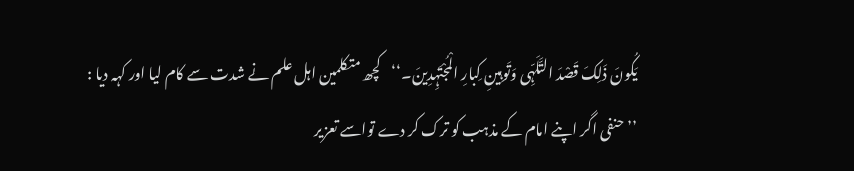یَکُونَ ذَلِکَ قَصْدَ التَّلَہِّی وَتَوہِینِ کِبارِ الْمُجْتَہِدِینَ۔‘‘کچھ متکلمین اہل علم نے شدت سے کام لیا اور کہہ دیا : ’’حنفی اگر اپنے امام کے مذہب کو ترک کر دے تواسے تعزیر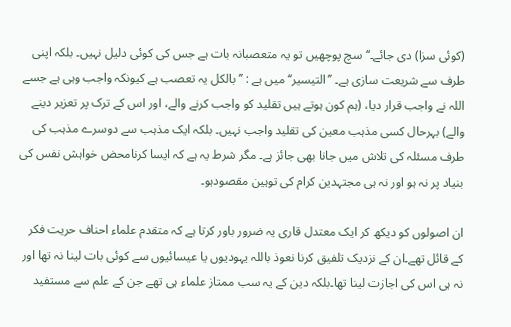(کوئی سزا) دی جائے۔‘‘ سچ پوچھیں تو یہ متعصبانہ بات ہے جس کی کوئی دلیل نہیں۔ بلکہ اپنی طرف سے شریعت سازی ہے۔ ’’التیسیر‘‘ میں ہے : ’’بالکل یہ تعصب ہے کیونکہ واجب وہی ہے جسے اللہ نے واجب قرار دیا، (ہم کون ہوتے ہیں تقلید کو واجب کرنے والے، اور اس کے ترک پر تعزیر دینے والے) بہرحال کسی مذہب معین کی تقلید واجب نہیں۔ بلکہ ایک مذہب سے دوسرے مذہب کی طرف مسئلہ کی تلاش میں جانا بھی جائز ہے۔ مگر شرط یہ ہے کہ ایسا کرنامحض خواہش نفس کی بنیاد پر نہ ہو اور نہ ہی مجتہدین کرام کی توہین مقصودہو۔

ان اصولوں کو دیکھ کر ایک معتدل قاری یہ ضرور باور کرتا ہے کہ متقدم علماء احناف حریت فکر کے قائل تھے۔ان کے نزدیک تلفیق کرنا نعوذ باللہ یہودیوں یا عیسائیوں سے کوئی بات لینا نہ تھا اور نہ ہی اس کی اجازت لینا تھا۔بلکہ دین کے یہ سب ممتاز علماء ہی تھے جن کے علم سے مستفید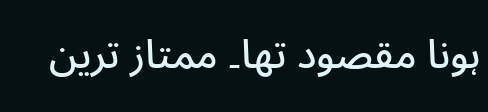ہونا مقصود تھا۔ ممتاز ترین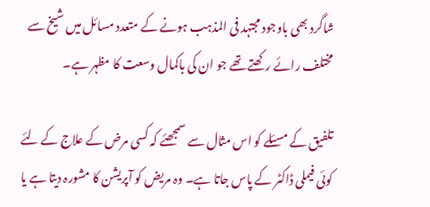شاگرد بھی باوجود مجتہد فی المذہب ہونے کے متعدد مسائل میں شیخ سے مختلف رائے رکھتے تھے جو ان کی باکمال وسعت کا مظہر ہے۔

تلفیق کے مسئلے کو اس مثال سے سمجھئے کہ کسی مرض کے علاج کے لئے کوئی فیملی ڈاکٹر کے پاس جاتا ہے۔ وہ مریض کو آپریشن کا مشورہ دیتا ہے یا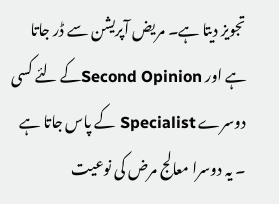تجویز دیتا ہے۔ مریض آپریشن سے ڈر جاتا ہے اور Second Opinionکے لئے کسی دوسرے Specialist کے پاس جاتا ہے ۔ یہ دوسرا معالج مرض کی نوعیت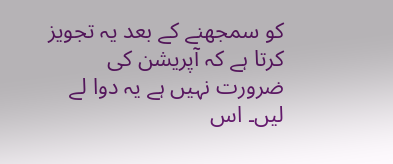کو سمجھنے کے بعد یہ تجویز کرتا ہے کہ آپریشن کی ضرورت نہیں ہے یہ دوا لے لیں۔ اس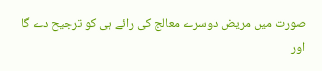صورت میں مریض دوسرے معالج کی رائے ہی کو ترجیح دے گا اور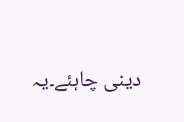دینی چاہئے۔یہ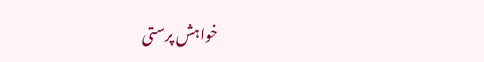خواہش پرستی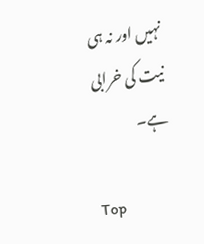نہیں اور نہ ہی نیت کی خرابی ہے۔

Top